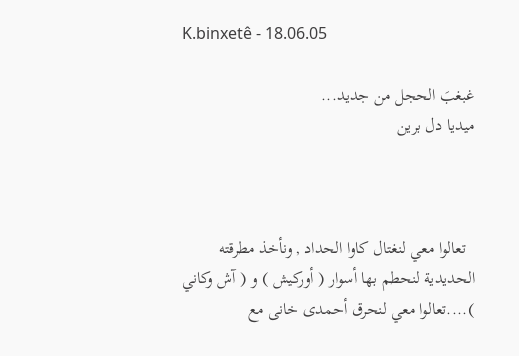K.binxetê - 18.06.05

غبغبَ الحجل من جديد...
ميديا دل برين



  تعالوا معي لنغتال كاوا الحداد , ونأخذ مطرقته الحديدية لنحطم بها أسوار ( أوركيش ) و ( آش وكاني )....تعالوا معي لنحرق أحمدى خانى مع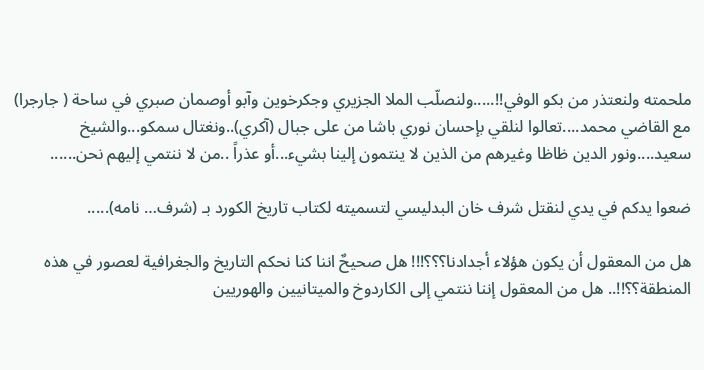ملحمته ولنعتذر من بكو الوفي!!.....ولنصلّب الملا الجزيري وجكرخوين وآبو أوصمان صبري في ساحة ( جارجرا) مع القاضي محمد....تعالوا لنلقي بإحسان نوري باشا من على جبال (آكري)..ونغتال سمكو...والشيخ سعيد....ونور الدين ظاظا وغيرهم من الذين لا ينتمون إلينا بشيء...أو عذراً ..من لا ننتمي إليهم نحن......

ضعوا يدكم في يدي لنقتل شرف خان البدليسي لتسميته لكتاب تاريخ الكورد بـ (شرف… نامه).....

هل من المعقول أن يكون هؤلاء أجدادنا؟؟؟!!! هل صحيحٌ اننا كنا نحكم التاريخ والجغرافية لعصور في هذه المنطقة؟؟!!.. هل من المعقول إننا ننتمي إلى الكاردوخ والميتانيين والهوريين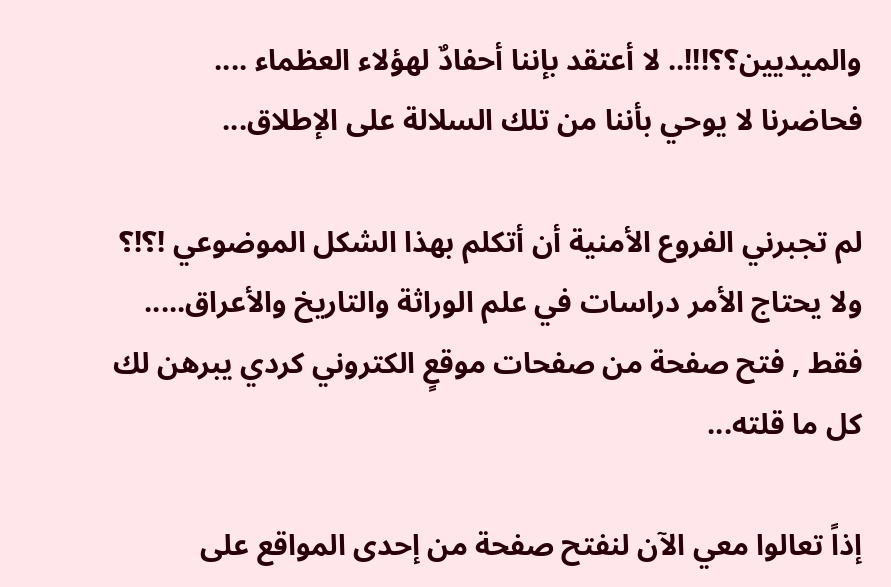والميديين؟؟!!!.. لا أعتقد بإننا أحفادٌ لهؤلاء العظماء .... فحاضرنا لا يوحي بأننا من تلك السلالة على الإطلاق...

لم تجبرني الفروع الأمنية أن أتكلم بهذا الشكل الموضوعي !؟!؟ ولا يحتاج الأمر دراسات في علم الوراثة والتاريخ والأعراق..... فقط , فتح صفحة من صفحات موقعٍ الكتروني كردي يبرهن لك كل ما قلته...

إذاً تعالوا معي الآن لنفتح صفحة من إحدى المواقع على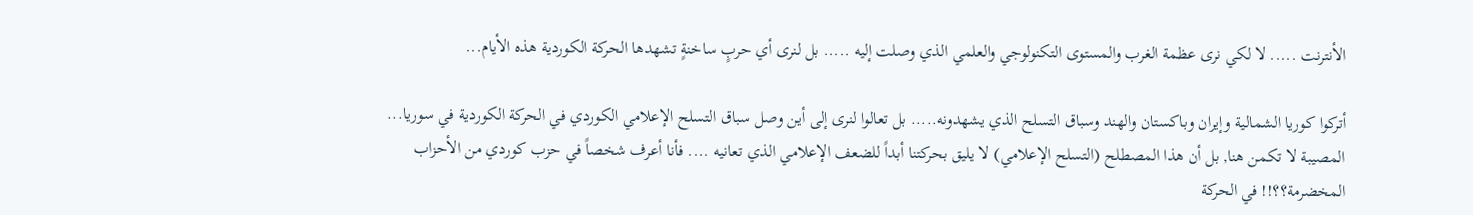الأنترنت ..... لا لكي نرى عظمة الغرب والمستوى التكنولوجي والعلمي الذي وصلت إليه ..... بل لنرى أي حربٍ ساخنةٍ تشهدها الحركة الكوردية هذه الأيام...

أتركوا كوريا الشمالية وإيران وباكستان والهند وسباق التسلح الذي يشهدونه..... بل تعالوا لنرى إلى أين وصل سباق التسلح الإعلامي الكوردي في الحركة الكوردية في سوريا... المصيبة لا تكمن هنا, بل أن هذا المصطلح (التسلح الإعلامي) لا يليق بحركتنا أبداً للضعف الإعلامي الذي تعانيه .... فأنا أعرف شخصاً في حزب كوردي من الأحزاب المخضرمة؟؟!! في الحركة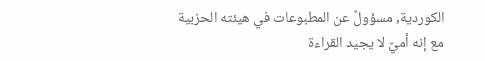الكوردية, مسؤولٌ عن المطبوعات في هيئته الحزبية مع إنه أميٌ لا يجيد القراءة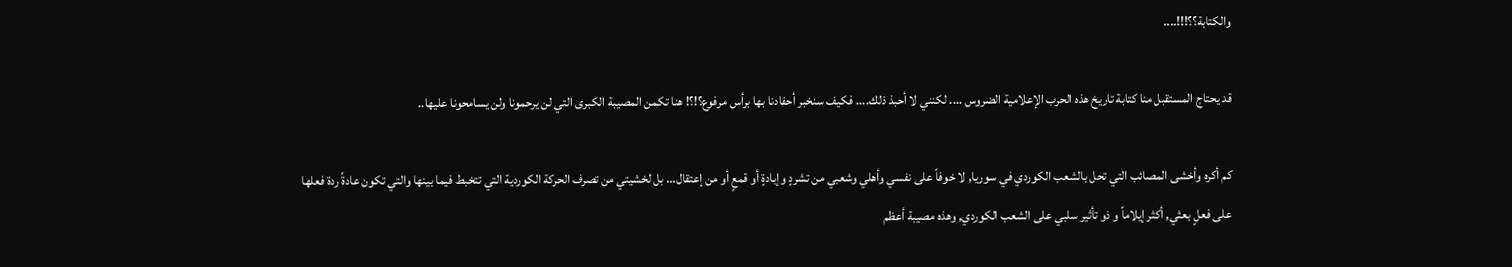والكتابة؟؟!!!....

قد يحتاج المستقبل منا كتابة تاريخ هذه الحرب الإعلامية الضروس .... لكنني لا أحبذ ذلك.... فكيف سنخبر أحفادنا بها برأس مرفوع؟!؟! هنا تكمن المصيبة الكبرى التي لن يرحمونا ولن يسامحونا عليها..

كم أكره وأخشى المصائب التي تحل بالشعب الكوردي في سوريا, لا خوفاً على نفسي وأهلي وشعبي من تشردٍ وإبادةٍ أو قمعٍ أو من إعتقال... بل لخشيتي من تصرف الحركة الكوردية التي تتخبط فيما بينها والتي تكون عادةً ردة فعلها على فعلٍ بعثي, أكثر إيلاماً و ذو تأثير سلبي على الشعب الكوردي, وهذه مصيبة أعظم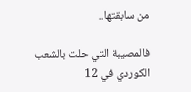من سابقتها..

فالمصيبة التي حلت بالشعب الكوردي في 12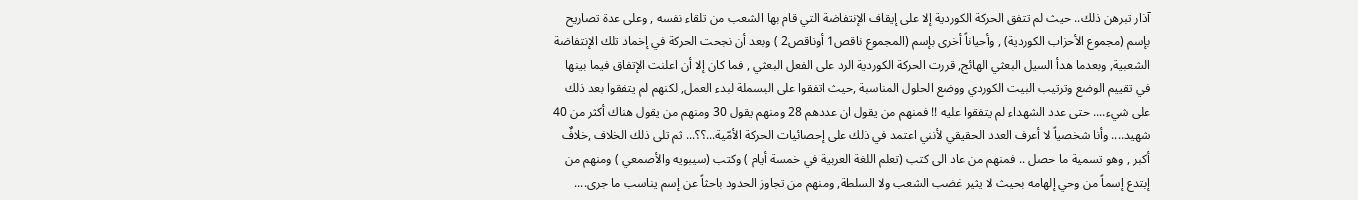آذار تبرهن ذلك.. حيث لم تتفق الحركة الكوردية إلا على إيقاف الإنتفاضة التي قام بها الشعب من تلقاء نفسه , وعلى عدة تصاريح بإسم (مجموع الأحزاب الكوردية) , وأحياناً أخرى بإسم (المجموع ناقص1 أوناقص2 ) وبعد أن نجحت الحركة في إخماد تلك الإنتفاضة الشعبية, وبعدما هدأ السيل البعثي الهائج, قررت الحركة الكوردية الرد على الفعل البعثي , فما كان إلا أن اعلنت الإتفاق فيما بينها في تقييم الوضع وترتيب البيت الكوردي ووضع الحلول المناسبة ,حيث اتفقوا على البسملة لبدء العمل, لكنهم لم يتفقوا بعد ذلك على شيء.... حتى عدد الشهداء لم يتفقوا عليه !! فمنهم من يقول ان عددهم 28 ومنهم يقول 30 ومنهم من يقول هناك أكثر من 40 شهيد.... وأنا شخصياً لا أعرف العدد الحقيقي لأنني اعتمد في ذلك على إحصائيات الحركة الأمّية...؟؟... ثم تلى ذلك الخلاف ,خلافٌ أكبر , وهو تسمية ما حصل .. فمنهم من عاد الى كتب (تعلم اللغة العربية في خمسة أيام ) وكتب (سيبويه والأصمعي ) ومنهم من إبتدع إسماً من وحي إلهامه بحيث لا يثير غضب الشعب ولا السلطة, ومنهم من تجاوز الحدود باحثاً عن إسم يناسب ما جرى....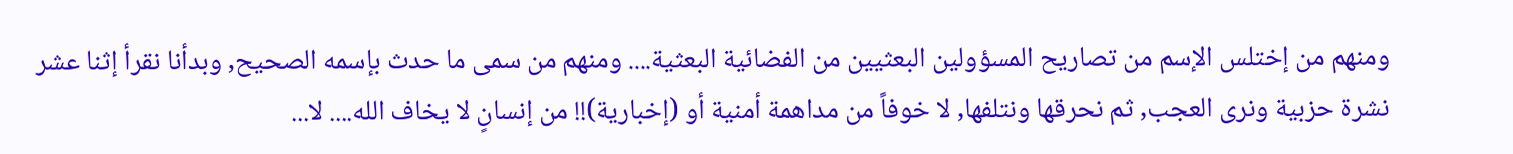ومنهم من إختلس الإسم من تصاريح المسؤولين البعثيين من الفضائية البعثية.... ومنهم من سمى ما حدث بإسمه الصحيح, وبدأنا نقرأ إثنا عشر نشرة حزبية ونرى العجب, ثم نحرقها ونتلفها, لا خوفاً من مداهمة أمنية أو (إخبارية)!! من إنسانٍ لا يخاف الله.... لا...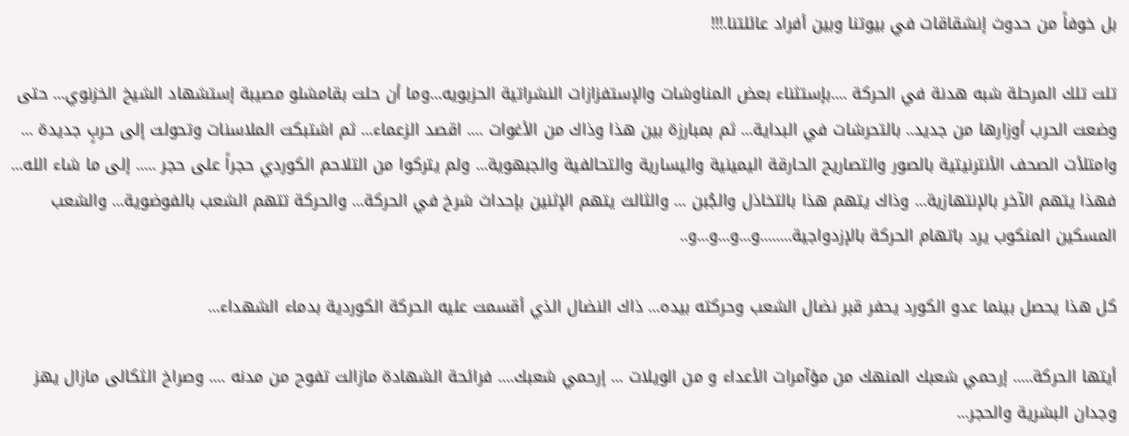بل خوفاً من حدوث إنشقاقات في بيوتنا وبين أفراد عائلتنا.!!!

تلت تلك المرحلة شبه هدنة في الحركة ....بإستثناء بعض المناوشات والإستفزازات النشراتية الحزبويه...وما أن حلت بقامشلو مصيبة إستشهاد الشيخ الخزنوي... حتى وضعت الحرب أوزارها من جديد.. بالتحرشات في البداية... ثم بمبارزة بين هذا وذاك من الأغوات .... اقصد الزعماء... ثم اشتبكت الملاسنات وتحولت إلى حربٍ جديدة ... وامتلأت الصحف الأنترنيتية بالصور والتصاريح الحارقة اليمينية واليسارية والتحالفية والجبهوية... ولم يتركوا من التلاحم الكوردي حجراً على حجر ..... إلى ما شاء الله... فهذا يتهم الآخر بالإنتهازية... وذاك يتهم هذا بالتخاذل والجُبن ... والثالث يتهم الإثنين بإحداث شرخ في الحركة... والحركة تتهم الشعب بالفوضوية... والشعب المسكين المنكوب يرد باتهام الحركة بالإزدواجية........و...و...و...و..

كل هذا يحصل بينما عدو الكورد يحفر قبر نضال الشعب وحركته بيده... ذاك النضال الذي أقسمت عليه الحركة الكوردية بدماء الشهداء...

أيتها الحركة..... إرحمي شعبك المنهك من مؤآمرات الأعداء و من الويلات ... إرحمي شعبك.... فرائحة الشهادة مازالت تفوح من مدنه .... وصراخ الثكالى مازال يهز وجدان البشرية والحجر...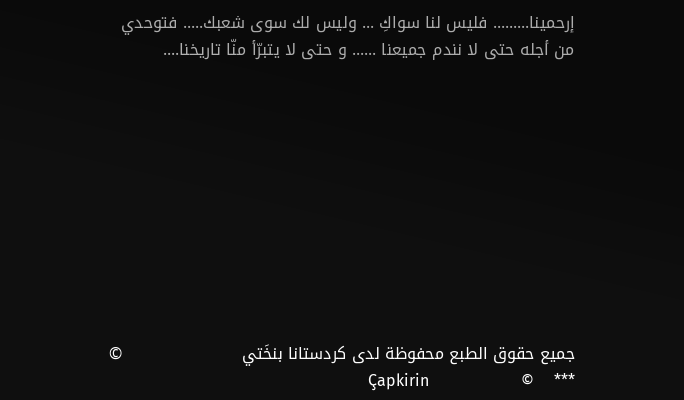إرحمينا......... فليس لنا سواكِ ... وليس لك سوى شعبك..... فتوحدي من أجله حتى لا نندم جميعنا ...... و حتى لا يتبرّأ منّا تاريخنا....










جميع حقوق الطبع محفوظة لدى كردستانا بنخَتي                      ©  ***     ©                       Çapkirin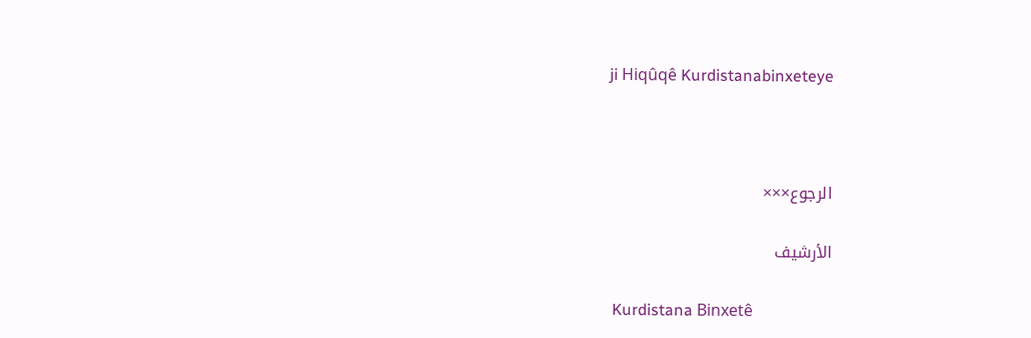ji Hiqûqê Kurdistanabinxeteye



الرجوع×××

الأرشيف

 Kurdistana Binxetê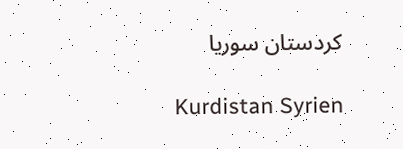كردستان سوريا

 Kurdistan Syrien